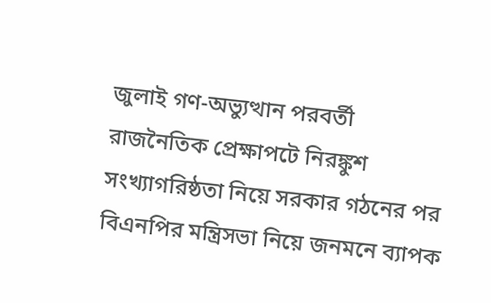জুলাই গণ-অভ্যুত্থান পরবর্তী রাজনৈতিক প্রেক্ষাপটে নিরঙ্কুশ সংখ্যাগরিষ্ঠতা নিয়ে সরকার গঠনের পর বিএনপির মন্ত্রিসভা নিয়ে জনমনে ব্যাপক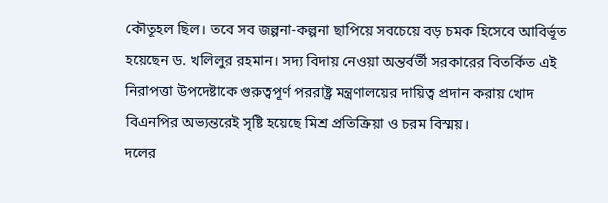কৌতূহল ছিল। তবে সব জল্পনা-কল্পনা ছাপিয়ে সবচেয়ে বড় চমক হিসেবে আবির্ভূত হয়েছেন ড. খলিলুর রহমান। সদ্য বিদায় নেওয়া অন্তর্বর্তী সরকারের বিতর্কিত এই নিরাপত্তা উপদেষ্টাকে গুরুত্বপূর্ণ পররাষ্ট্র মন্ত্রণালয়ের দায়িত্ব প্রদান করায় খোদ বিএনপির অভ্যন্তরেই সৃষ্টি হয়েছে মিশ্র প্রতিক্রিয়া ও চরম বিস্ময়।
দলের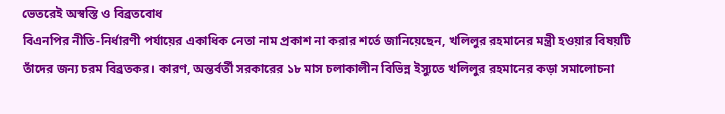ভেতরেই অস্বস্তি ও বিব্রতবোধ
বিএনপির নীতি-নির্ধারণী পর্যায়ের একাধিক নেতা নাম প্রকাশ না করার শর্তে জানিয়েছেন, খলিলুর রহমানের মন্ত্রী হওয়ার বিষয়টি তাঁদের জন্য চরম বিব্রতকর। কারণ, অন্তর্বর্তী সরকারের ১৮ মাস চলাকালীন বিভিন্ন ইস্যুতে খলিলুর রহমানের কড়া সমালোচনা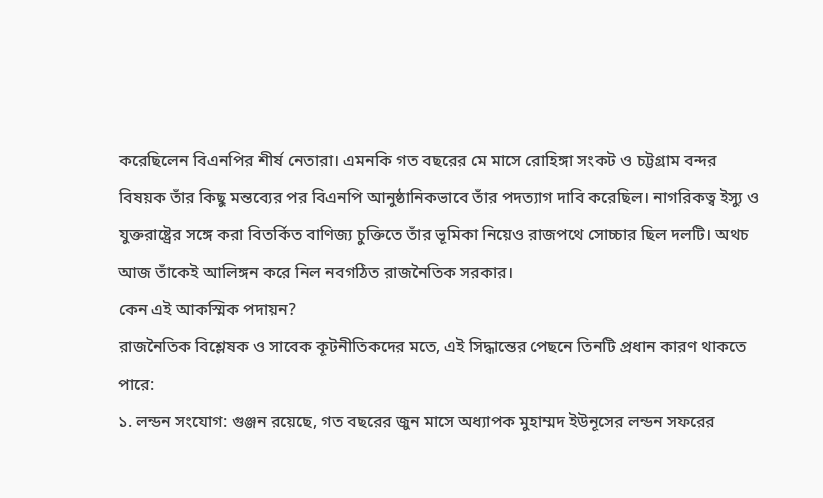করেছিলেন বিএনপির শীর্ষ নেতারা। এমনকি গত বছরের মে মাসে রোহিঙ্গা সংকট ও চট্টগ্রাম বন্দর বিষয়ক তাঁর কিছু মন্তব্যের পর বিএনপি আনুষ্ঠানিকভাবে তাঁর পদত্যাগ দাবি করেছিল। নাগরিকত্ব ইস্যু ও যুক্তরাষ্ট্রের সঙ্গে করা বিতর্কিত বাণিজ্য চুক্তিতে তাঁর ভূমিকা নিয়েও রাজপথে সোচ্চার ছিল দলটি। অথচ আজ তাঁকেই আলিঙ্গন করে নিল নবগঠিত রাজনৈতিক সরকার।
কেন এই আকস্মিক পদায়ন?
রাজনৈতিক বিশ্লেষক ও সাবেক কূটনীতিকদের মতে, এই সিদ্ধান্তের পেছনে তিনটি প্রধান কারণ থাকতে পারে:
১. লন্ডন সংযোগ: গুঞ্জন রয়েছে, গত বছরের জুন মাসে অধ্যাপক মুহাম্মদ ইউনূসের লন্ডন সফরের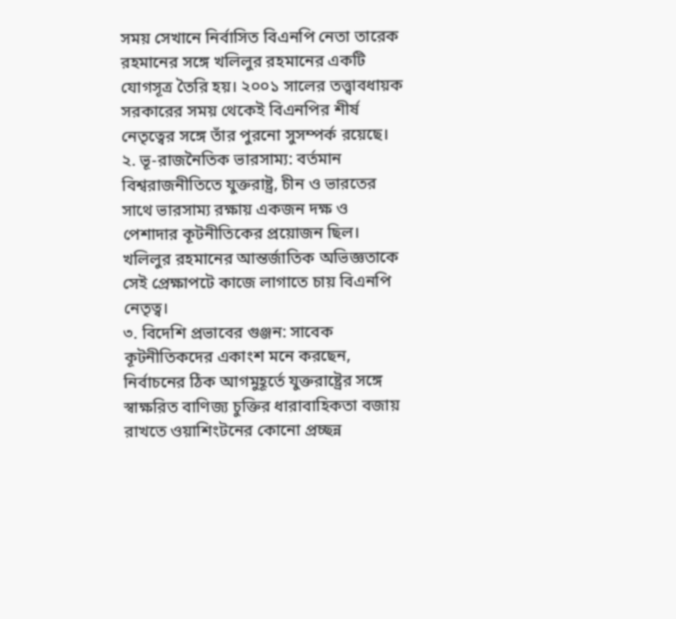সময় সেখানে নির্বাসিত বিএনপি নেতা তারেক রহমানের সঙ্গে খলিলুর রহমানের একটি যোগসূত্র তৈরি হয়। ২০০১ সালের তত্ত্বাবধায়ক সরকারের সময় থেকেই বিএনপির শীর্ষ নেতৃত্বের সঙ্গে তাঁর পুরনো সুসম্পর্ক রয়েছে।
২. ভূ-রাজনৈতিক ভারসাম্য: বর্তমান বিশ্বরাজনীতিতে যুক্তরাষ্ট্র, চীন ও ভারতের সাথে ভারসাম্য রক্ষায় একজন দক্ষ ও পেশাদার কূটনীতিকের প্রয়োজন ছিল। খলিলুর রহমানের আন্তর্জাতিক অভিজ্ঞতাকে সেই প্রেক্ষাপটে কাজে লাগাতে চায় বিএনপি নেতৃত্ব।
৩. বিদেশি প্রভাবের গুঞ্জন: সাবেক কূটনীতিকদের একাংশ মনে করছেন, নির্বাচনের ঠিক আগমুহূর্তে যুক্তরাষ্ট্রের সঙ্গে স্বাক্ষরিত বাণিজ্য চুক্তির ধারাবাহিকতা বজায় রাখতে ওয়াশিংটনের কোনো প্রচ্ছন্ন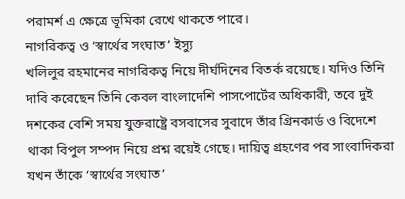পরামর্শ এ ক্ষেত্রে ভূমিকা রেখে থাকতে পারে।
নাগরিকত্ব ও ‘স্বার্থের সংঘাত’ ইস্যু
খলিলুর রহমানের নাগরিকত্ব নিয়ে দীর্ঘদিনের বিতর্ক রয়েছে। যদিও তিনি দাবি করেছেন তিনি কেবল বাংলাদেশি পাসপোর্টের অধিকারী, তবে দুই দশকের বেশি সময় যুক্তরাষ্ট্রে বসবাসের সুবাদে তাঁর গ্রিনকার্ড ও বিদেশে থাকা বিপুল সম্পদ নিয়ে প্রশ্ন রয়েই গেছে। দায়িত্ব গ্রহণের পর সাংবাদিকরা যখন তাঁকে ‘স্বার্থের সংঘাত’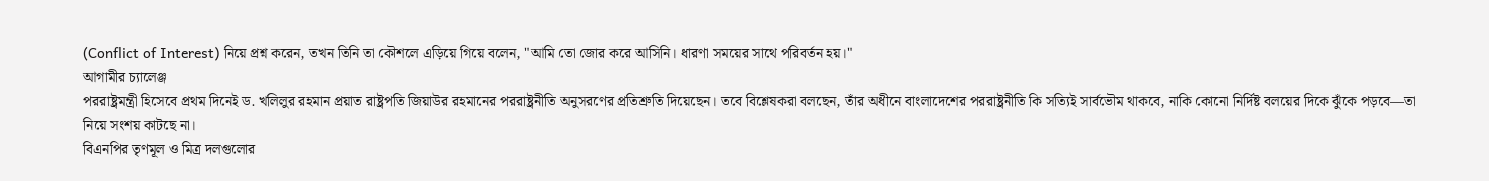(Conflict of Interest) নিয়ে প্রশ্ন করেন, তখন তিনি তা কৌশলে এড়িয়ে গিয়ে বলেন, "আমি তো জোর করে আসিনি। ধারণা সময়ের সাথে পরিবর্তন হয়।"
আগামীর চ্যালেঞ্জ
পররাষ্ট্রমন্ত্রী হিসেবে প্রথম দিনেই ড. খলিলুর রহমান প্রয়াত রাষ্ট্রপতি জিয়াউর রহমানের পররাষ্ট্রনীতি অনুসরণের প্রতিশ্রুতি দিয়েছেন। তবে বিশ্লেষকরা বলছেন, তাঁর অধীনে বাংলাদেশের পররাষ্ট্রনীতি কি সত্যিই সার্বভৌম থাকবে, নাকি কোনো নির্দিষ্ট বলয়ের দিকে ঝুঁকে পড়বে—তা নিয়ে সংশয় কাটছে না।
বিএনপির তৃণমূল ও মিত্র দলগুলোর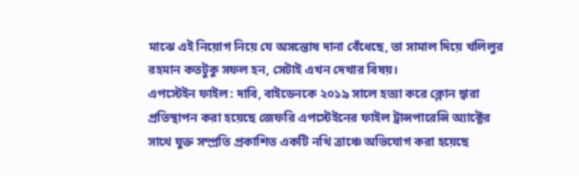মাঝে এই নিয়োগ নিয়ে যে অসন্তোষ দানা বেঁধেছে, তা সামাল দিয়ে খলিলুর রহমান কতটুকু সফল হন, সেটাই এখন দেখার বিষয়।
এপস্টেইন ফাইল: দাবি, বাইডেনকে ২০১৯ সালে হত্যা করে ক্লোন দ্বারা প্রতিস্থাপন করা হয়েছে জেফরি এপস্টেইনের ফাইল ট্রান্সপারেন্সি অ্যাক্টের সাথে যুক্ত সম্প্রতি প্রকাশিত একটি নথি ত্রাঞ্চে অভিযোগ করা হয়েছে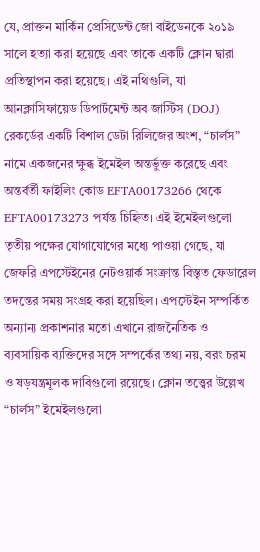যে, প্রাক্তন মার্কিন প্রেসিডেন্ট জো বাইডেনকে ২০১৯ সালে হত্যা করা হয়েছে এবং তাকে একটি ক্লোন দ্বারা প্রতিস্থাপন করা হয়েছে। এই নথিগুলি, যা আনক্লাসিফায়েড ডিপার্টমেন্ট অব জাস্টিস (DOJ) রেকর্ডের একটি বিশাল ডেটা রিলিজের অংশ, “চার্লস” নামে একজনের ক্ষুব্ধ ইমেইল অন্তর্ভুক্ত করেছে এবং অন্তর্বর্তী ফাইলিং কোড EFTA00173266 থেকে EFTA00173273 পর্যন্ত চিহ্নিত। এই ইমেইলগুলো তৃতীয় পক্ষের যোগাযোগের মধ্যে পাওয়া গেছে, যা জেফরি এপস্টেইনের নেটওয়ার্ক সংক্রান্ত বিস্তৃত ফেডারেল তদন্তের সময় সংগ্রহ করা হয়েছিল। এপস্টেইন সম্পর্কিত অন্যান্য প্রকাশনার মতো এখানে রাজনৈতিক ও ব্যবসায়িক ব্যক্তিদের সঙ্গে সম্পর্কের তথ্য নয়, বরং চরম ও ষড়যন্ত্রমূলক দাবিগুলো রয়েছে। ক্লোন তত্ত্বের উল্লেখ “চার্লস” ইমেইলগুলো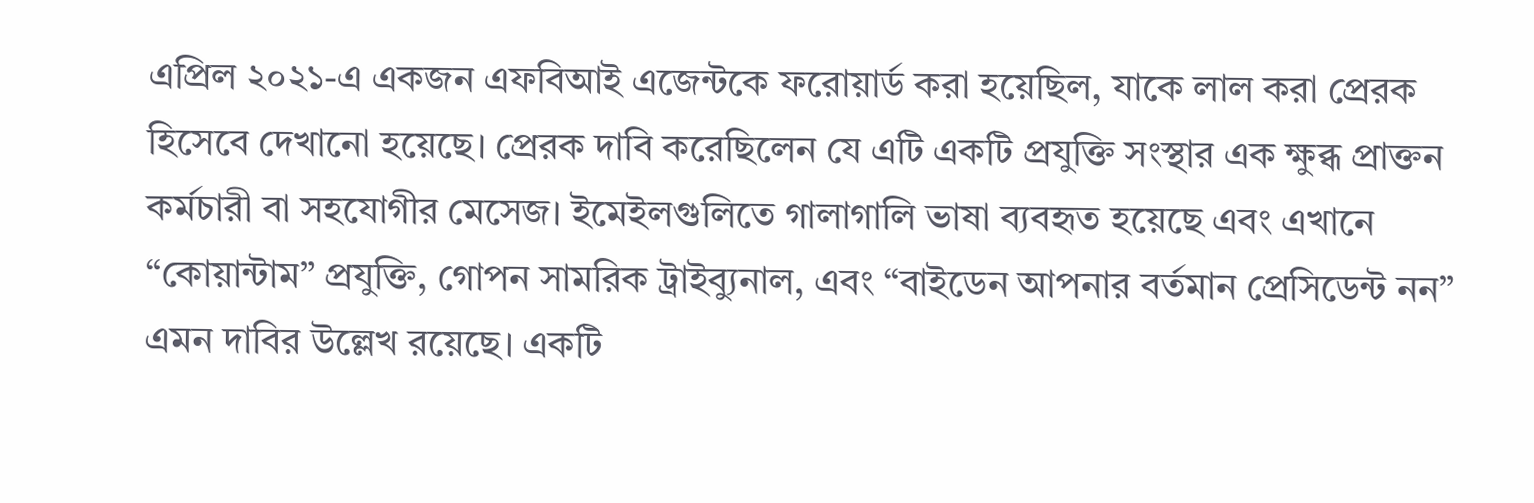এপ্রিল ২০২১-এ একজন এফবিআই এজেন্টকে ফরোয়ার্ড করা হয়েছিল, যাকে লাল করা প্রেরক হিসেবে দেখানো হয়েছে। প্রেরক দাবি করেছিলেন যে এটি একটি প্রযুক্তি সংস্থার এক ক্ষুব্ধ প্রাক্তন কর্মচারী বা সহযোগীর মেসেজ। ইমেইলগুলিতে গালাগালি ভাষা ব্যবহৃত হয়েছে এবং এখানে “কোয়ান্টাম” প্রযুক্তি, গোপন সামরিক ট্রাইব্যুনাল, এবং “বাইডেন আপনার বর্তমান প্রেসিডেন্ট নন” এমন দাবির উল্লেখ রয়েছে। একটি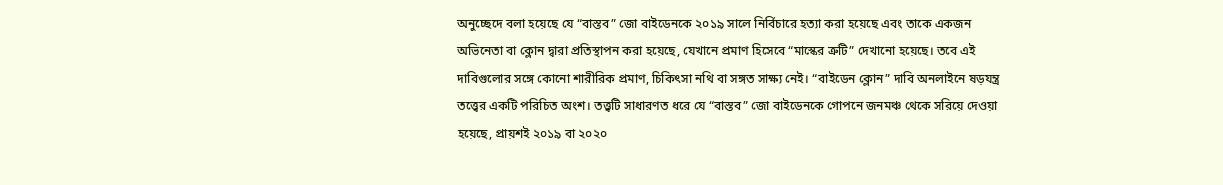অনুচ্ছেদে বলা হয়েছে যে “বাস্তব” জো বাইডেনকে ২০১৯ সালে নির্বিচারে হত্যা করা হয়েছে এবং তাকে একজন অভিনেতা বা ক্লোন দ্বারা প্রতিস্থাপন করা হয়েছে, যেখানে প্রমাণ হিসেবে “মাস্কের ত্রুটি” দেখানো হয়েছে। তবে এই দাবিগুলোর সঙ্গে কোনো শারীরিক প্রমাণ, চিকিৎসা নথি বা সঙ্গত সাক্ষ্য নেই। “বাইডেন ক্লোন” দাবি অনলাইনে ষড়যন্ত্র তত্ত্বের একটি পরিচিত অংশ। তত্ত্বটি সাধারণত ধরে যে “বাস্তব” জো বাইডেনকে গোপনে জনমঞ্চ থেকে সরিয়ে দেওয়া হয়েছে, প্রায়শই ২০১৯ বা ২০২০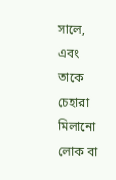সালে, এবং তাকে চেহারা মিলানো লোক বা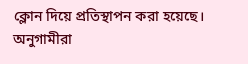ক্লোন দিয়ে প্রতিস্থাপন করা হয়েছে। অনুগামীরা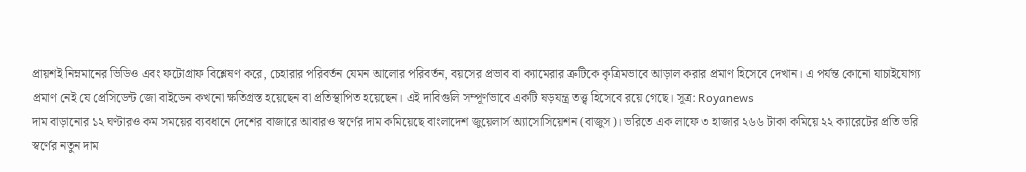প্রায়শই নিম্নমানের ভিডিও এবং ফটোগ্রাফ বিশ্লেষণ করে, চেহারার পরিবর্তন যেমন আলোর পরিবর্তন, বয়সের প্রভাব বা ক্যামেরার ত্রুটিকে কৃত্রিমভাবে আড়াল করার প্রমাণ হিসেবে দেখান। এ পর্যন্ত কোনো যাচাইযোগ্য প্রমাণ নেই যে প্রেসিডেন্ট জো বাইডেন কখনো ক্ষতিগ্রস্ত হয়েছেন বা প্রতিস্থাপিত হয়েছেন। এই দাবিগুলি সম্পূর্ণভাবে একটি ষড়যন্ত্র তত্ত্ব হিসেবে রয়ে গেছে। সূত্র: Royanews
দাম বাড়ানোর ১২ ঘণ্টারও কম সময়ের ব্যবধানে দেশের বাজারে আবারও স্বর্ণের দাম কমিয়েছে বাংলাদেশ জুয়েলার্স অ্যাসোসিয়েশন (বাজুস)। ভরিতে এক লাফে ৩ হাজার ২৬৬ টাকা কমিয়ে ২২ ক্যারেটের প্রতি ভরি স্বর্ণের নতুন দাম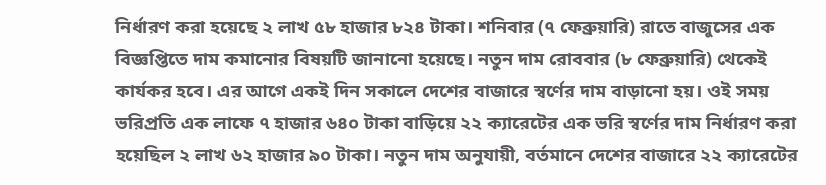নির্ধারণ করা হয়েছে ২ লাখ ৫৮ হাজার ৮২৪ টাকা। শনিবার (৭ ফেব্রুয়ারি) রাতে বাজুসের এক বিজ্ঞপ্তিতে দাম কমানোর বিষয়টি জানানো হয়েছে। নতুন দাম রোববার (৮ ফেব্রুয়ারি) থেকেই কার্যকর হবে। এর আগে একই দিন সকালে দেশের বাজারে স্বর্ণের দাম বাড়ানো হয়। ওই সময় ভরিপ্রতি এক লাফে ৭ হাজার ৬৪০ টাকা বাড়িয়ে ২২ ক্যারেটের এক ভরি স্বর্ণের দাম নির্ধারণ করা হয়েছিল ২ লাখ ৬২ হাজার ৯০ টাকা। নতুন দাম অনুযায়ী, বর্তমানে দেশের বাজারে ২২ ক্যারেটের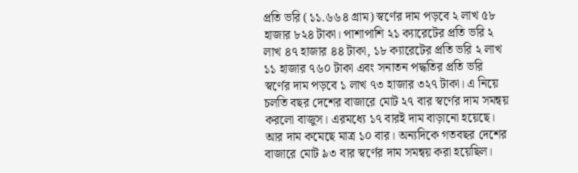প্রতি ভরি (১১.৬৬৪ গ্রাম) স্বর্ণের দাম পড়বে ২ লাখ ৫৮ হাজার ৮২৪ টাকা। পাশাপাশি ২১ ক্যারেটের প্রতি ভরি ২ লাখ ৪৭ হাজার ৪৪ টাকা, ১৮ ক্যারেটের প্রতি ভরি ২ লাখ ১১ হাজার ৭৬০ টাকা এবং সনাতন পদ্ধতির প্রতি ভরি স্বর্ণের দাম পড়বে ১ লাখ ৭৩ হাজার ৩২৭ টাকা। এ নিয়ে চলতি বছর দেশের বাজারে মোট ২৭ বার স্বর্ণের দাম সমন্বয় করলো বাজুস। এরমধ্যে ১৭ বারই দাম বাড়ানো হয়েছে। আর দাম কমেছে মাত্র ১০ বার। অন্যদিকে গতবছর দেশের বাজারে মোট ৯৩ বার স্বর্ণের দাম সমন্বয় করা হয়েছিল।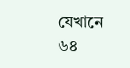যেখানে ৬৪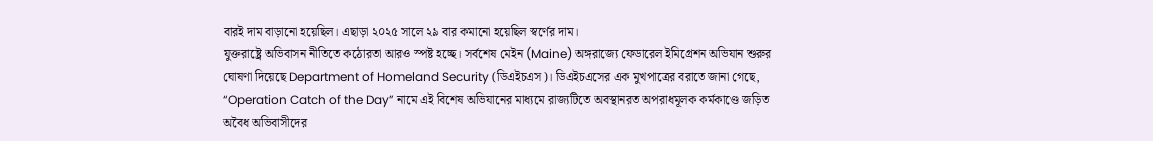বারই দাম বাড়ানো হয়েছিল। এছাড়া ২০২৫ সালে ২৯ বার কমানো হয়েছিল স্বর্ণের দাম।
যুক্তরাষ্ট্রে অভিবাসন নীতিতে কঠোরতা আরও স্পষ্ট হচ্ছে। সর্বশেষ মেইন (Maine) অঙ্গরাজ্যে ফেডারেল ইমিগ্রেশন অভিযান শুরুর ঘোষণা দিয়েছে Department of Homeland Security (ডিএইচএস)। ডিএইচএসের এক মুখপাত্রের বরাতে জানা গেছে, “Operation Catch of the Day” নামে এই বিশেষ অভিযানের মাধ্যমে রাজ্যটিতে অবস্থানরত অপরাধমূলক কর্মকাণ্ডে জড়িত অবৈধ অভিবাসীদের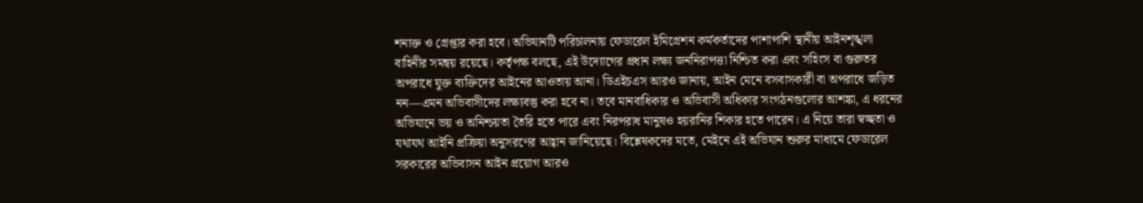শনাক্ত ও গ্রেপ্তার করা হবে। অভিযানটি পরিচালনায় ফেডারেল ইমিগ্রেশন কর্মকর্তাদের পাশাপাশি স্থানীয় আইনশৃঙ্খলা বাহিনীর সমন্বয় রয়েছে। কর্তৃপক্ষ বলছে, এই উদ্যোগের প্রধান লক্ষ্য জননিরাপত্তা নিশ্চিত করা এবং সহিংস বা গুরুতর অপরাধে যুক্ত ব্যক্তিদের আইনের আওতায় আনা। ডিএইচএস আরও জানায়, আইন মেনে বসবাসকারী বা অপরাধে জড়িত নন—এমন অভিবাসীদের লক্ষ্যবস্তু করা হবে না। তবে মানবাধিকার ও অভিবাসী অধিকার সংগঠনগুলোর আশঙ্কা, এ ধরনের অভিযানে ভয় ও অনিশ্চয়তা তৈরি হতে পারে এবং নিরপরাধ মানুষও হয়রানির শিকার হতে পারেন। এ নিয়ে তারা স্বচ্ছতা ও যথাযথ আইনি প্রক্রিয়া অনুসরণের আহ্বান জানিয়েছে। বিশ্লেষকদের মতে, মেইনে এই অভিযান শুরুর মাধ্যমে ফেডারেল সরকারের অভিবাসন আইন প্রয়োগ আরও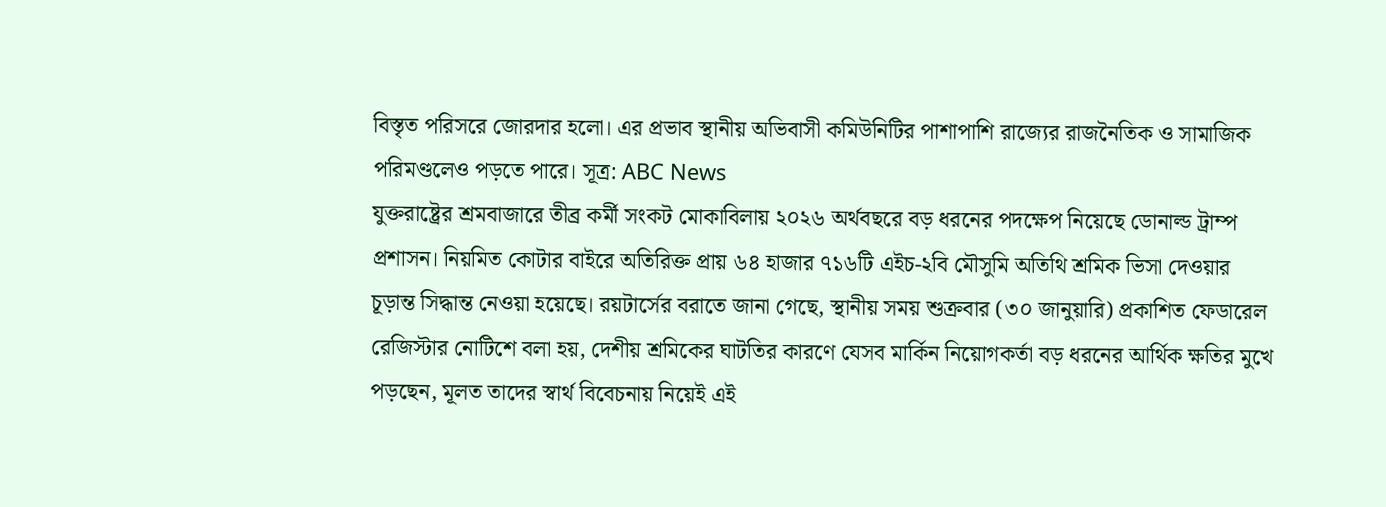বিস্তৃত পরিসরে জোরদার হলো। এর প্রভাব স্থানীয় অভিবাসী কমিউনিটির পাশাপাশি রাজ্যের রাজনৈতিক ও সামাজিক পরিমণ্ডলেও পড়তে পারে। সূত্র: ABC News
যুক্তরাষ্ট্রের শ্রমবাজারে তীব্র কর্মী সংকট মোকাবিলায় ২০২৬ অর্থবছরে বড় ধরনের পদক্ষেপ নিয়েছে ডোনাল্ড ট্রাম্প প্রশাসন। নিয়মিত কোটার বাইরে অতিরিক্ত প্রায় ৬৪ হাজার ৭১৬টি এইচ-২বি মৌসুমি অতিথি শ্রমিক ভিসা দেওয়ার চূড়ান্ত সিদ্ধান্ত নেওয়া হয়েছে। রয়টার্সের বরাতে জানা গেছে, স্থানীয় সময় শুক্রবার (৩০ জানুয়ারি) প্রকাশিত ফেডারেল রেজিস্টার নোটিশে বলা হয়, দেশীয় শ্রমিকের ঘাটতির কারণে যেসব মার্কিন নিয়োগকর্তা বড় ধরনের আর্থিক ক্ষতির মুখে পড়ছেন, মূলত তাদের স্বার্থ বিবেচনায় নিয়েই এই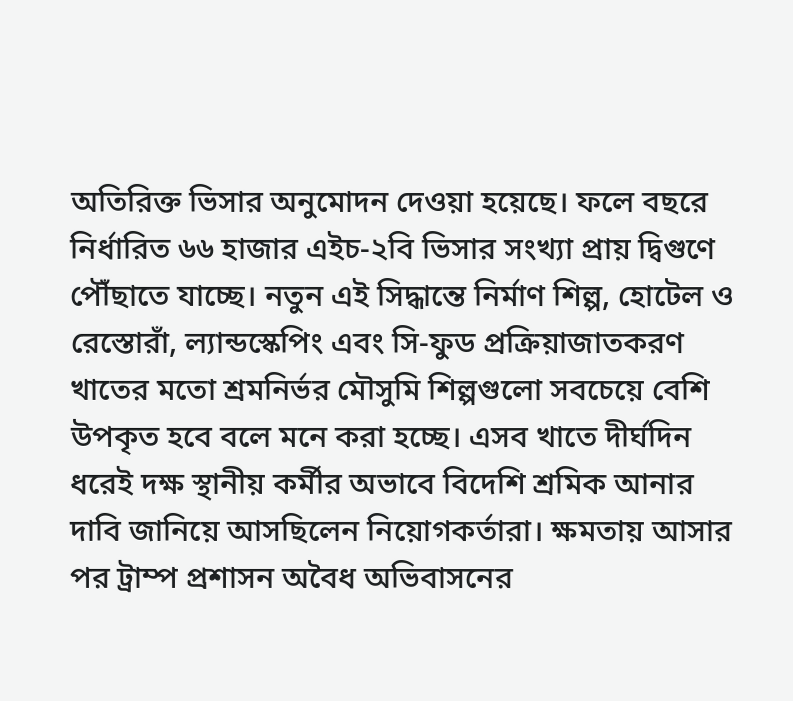অতিরিক্ত ভিসার অনুমোদন দেওয়া হয়েছে। ফলে বছরে নির্ধারিত ৬৬ হাজার এইচ-২বি ভিসার সংখ্যা প্রায় দ্বিগুণে পৌঁছাতে যাচ্ছে। নতুন এই সিদ্ধান্তে নির্মাণ শিল্প, হোটেল ও রেস্তোরাঁ, ল্যান্ডস্কেপিং এবং সি-ফুড প্রক্রিয়াজাতকরণ খাতের মতো শ্রমনির্ভর মৌসুমি শিল্পগুলো সবচেয়ে বেশি উপকৃত হবে বলে মনে করা হচ্ছে। এসব খাতে দীর্ঘদিন ধরেই দক্ষ স্থানীয় কর্মীর অভাবে বিদেশি শ্রমিক আনার দাবি জানিয়ে আসছিলেন নিয়োগকর্তারা। ক্ষমতায় আসার পর ট্রাম্প প্রশাসন অবৈধ অভিবাসনের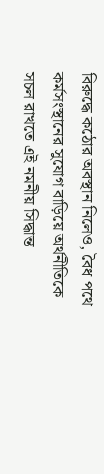বিরুদ্ধে কঠোর অবস্থান নিলেও, বৈধ পথে কর্মসংস্থানের সুযোগ বাড়িয়ে অর্থনীতিকে সচল রাখতে এই নমনীয় সিদ্ধান্ত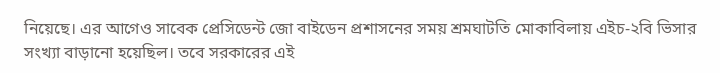নিয়েছে। এর আগেও সাবেক প্রেসিডেন্ট জো বাইডেন প্রশাসনের সময় শ্রমঘাটতি মোকাবিলায় এইচ-২বি ভিসার সংখ্যা বাড়ানো হয়েছিল। তবে সরকারের এই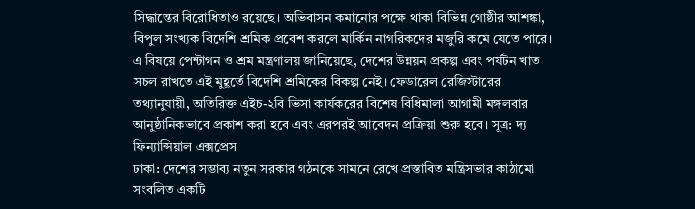সিদ্ধান্তের বিরোধিতাও রয়েছে। অভিবাসন কমানোর পক্ষে থাকা বিভিন্ন গোষ্ঠীর আশঙ্কা, বিপুল সংখ্যক বিদেশি শ্রমিক প্রবেশ করলে মার্কিন নাগরিকদের মজুরি কমে যেতে পারে। এ বিষয়ে পেন্টাগন ও শ্রম মন্ত্রণালয় জানিয়েছে, দেশের উন্নয়ন প্রকল্প এবং পর্যটন খাত সচল রাখতে এই মুহূর্তে বিদেশি শ্রমিকের বিকল্প নেই। ফেডারেল রেজিস্টারের তথ্যানুযায়ী, অতিরিক্ত এইচ-২বি ভিসা কার্যকরের বিশেষ বিধিমালা আগামী মঙ্গলবার আনুষ্ঠানিকভাবে প্রকাশ করা হবে এবং এরপরই আবেদন প্রক্রিয়া শুরু হবে। সূত্র: দ্য ফিন্যান্সিয়াল এক্সপ্রেস
ঢাকা: দেশের সম্ভাব্য নতুন সরকার গঠনকে সামনে রেখে প্রস্তাবিত মন্ত্রিসভার কাঠামো সংবলিত একটি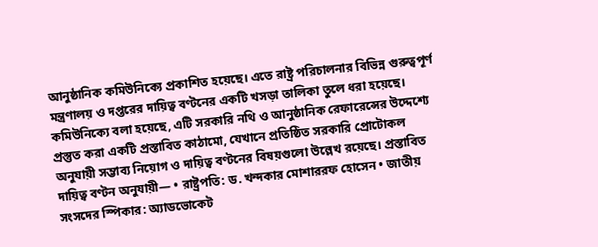আনুষ্ঠানিক কমিউনিক্যে প্রকাশিত হয়েছে। এতে রাষ্ট্র পরিচালনার বিভিন্ন গুরুত্বপূর্ণ মন্ত্রণালয় ও দপ্তরের দায়িত্ব বণ্টনের একটি খসড়া তালিকা তুলে ধরা হয়েছে। কমিউনিক্যে বলা হয়েছে, এটি সরকারি নথি ও আনুষ্ঠানিক রেফারেন্সের উদ্দেশ্যে প্রস্তুত করা একটি প্রস্তাবিত কাঠামো, যেখানে প্রতিষ্ঠিত সরকারি প্রোটোকল অনুযায়ী সম্ভাব্য নিয়োগ ও দায়িত্ব বণ্টনের বিষয়গুলো উল্লেখ রয়েছে। প্রস্তাবিত দায়িত্ব বণ্টন অনুযায়ী— • রাষ্ট্রপতি: ড. খন্দকার মোশাররফ হোসেন • জাতীয় সংসদের স্পিকার: অ্যাডভোকেট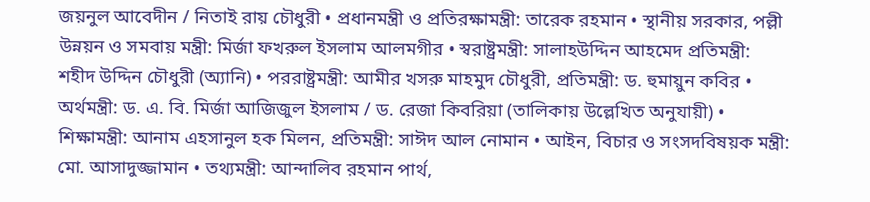জয়নুল আবেদীন / নিতাই রায় চৌধুরী • প্রধানমন্ত্রী ও প্রতিরক্ষামন্ত্রী: তারেক রহমান • স্থানীয় সরকার, পল্লী উন্নয়ন ও সমবায় মন্ত্রী: মির্জা ফখরুল ইসলাম আলমগীর • স্বরাষ্ট্রমন্ত্রী: সালাহউদ্দিন আহমেদ প্রতিমন্ত্রী: শহীদ উদ্দিন চৌধুরী (অ্যানি) • পররাষ্ট্রমন্ত্রী: আমীর খসরু মাহমুদ চৌধুরী, প্রতিমন্ত্রী: ড. হুমায়ুন কবির • অর্থমন্ত্রী: ড. এ. বি. মির্জা আজিজুল ইসলাম / ড. রেজা কিবরিয়া (তালিকায় উল্লেখিত অনুযায়ী) • শিক্ষামন্ত্রী: আনাম এহসানুল হক মিলন, প্রতিমন্ত্রী: সাঈদ আল নোমান • আইন, বিচার ও সংসদবিষয়ক মন্ত্রী: মো. আসাদুজ্জামান • তথ্যমন্ত্রী: আন্দালিব রহমান পার্থ,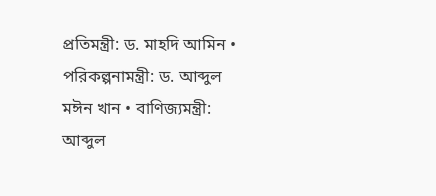প্রতিমন্ত্রী: ড. মাহদি আমিন • পরিকল্পনামন্ত্রী: ড. আব্দুল মঈন খান • বাণিজ্যমন্ত্রী: আব্দুল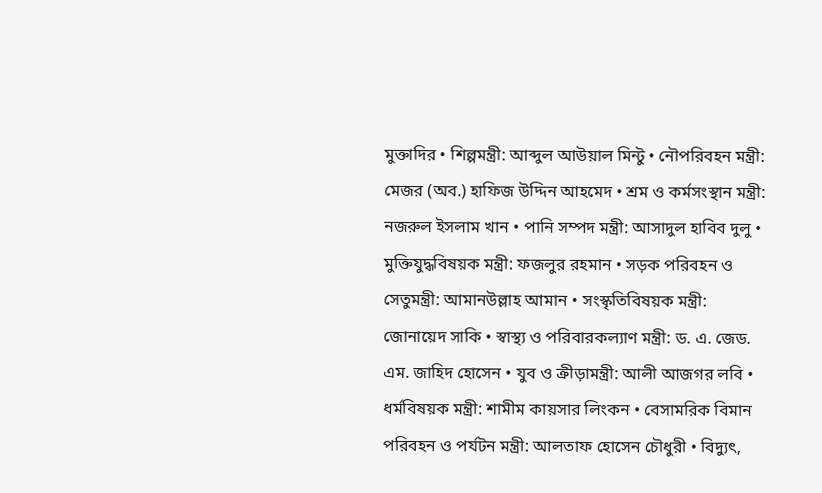মুক্তাদির • শিল্পমন্ত্রী: আব্দুল আউয়াল মিন্টু • নৌপরিবহন মন্ত্রী: মেজর (অব.) হাফিজ উদ্দিন আহমেদ • শ্রম ও কর্মসংস্থান মন্ত্রী: নজরুল ইসলাম খান • পানি সম্পদ মন্ত্রী: আসাদুল হাবিব দুলু • মুক্তিযুদ্ধবিষয়ক মন্ত্রী: ফজলুর রহমান • সড়ক পরিবহন ও সেতুমন্ত্রী: আমানউল্লাহ আমান • সংস্কৃতিবিষয়ক মন্ত্রী: জোনায়েদ সাকি • স্বাস্থ্য ও পরিবারকল্যাণ মন্ত্রী: ড. এ. জেড. এম. জাহিদ হোসেন • যুব ও ক্রীড়ামন্ত্রী: আলী আজগর লবি • ধর্মবিষয়ক মন্ত্রী: শামীম কায়সার লিংকন • বেসামরিক বিমান পরিবহন ও পর্যটন মন্ত্রী: আলতাফ হোসেন চৌধুরী • বিদ্যুৎ,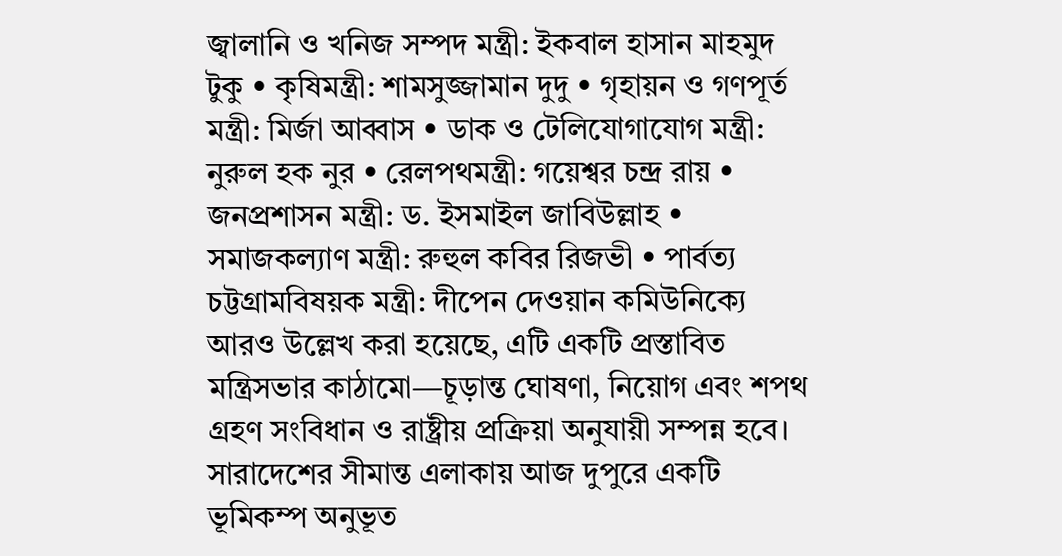জ্বালানি ও খনিজ সম্পদ মন্ত্রী: ইকবাল হাসান মাহমুদ টুকু • কৃষিমন্ত্রী: শামসুজ্জামান দুদু • গৃহায়ন ও গণপূর্ত মন্ত্রী: মির্জা আব্বাস • ডাক ও টেলিযোগাযোগ মন্ত্রী: নুরুল হক নুর • রেলপথমন্ত্রী: গয়েশ্বর চন্দ্র রায় • জনপ্রশাসন মন্ত্রী: ড. ইসমাইল জাবিউল্লাহ • সমাজকল্যাণ মন্ত্রী: রুহুল কবির রিজভী • পার্বত্য চট্টগ্রামবিষয়ক মন্ত্রী: দীপেন দেওয়ান কমিউনিক্যে আরও উল্লেখ করা হয়েছে, এটি একটি প্রস্তাবিত মন্ত্রিসভার কাঠামো—চূড়ান্ত ঘোষণা, নিয়োগ এবং শপথ গ্রহণ সংবিধান ও রাষ্ট্রীয় প্রক্রিয়া অনুযায়ী সম্পন্ন হবে।
সারাদেশের সীমান্ত এলাকায় আজ দুপুরে একটি ভূমিকম্প অনুভূত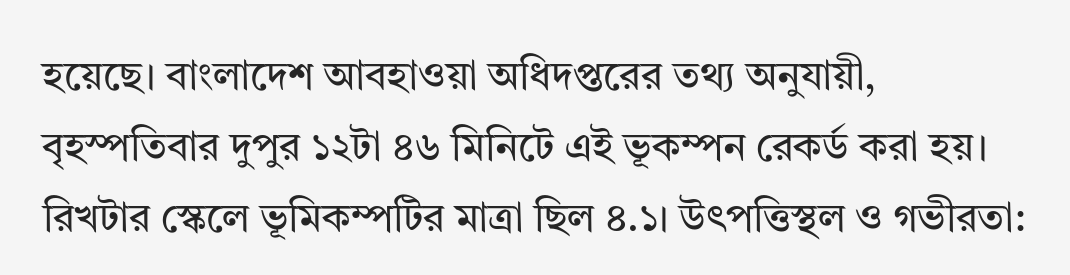হয়েছে। বাংলাদেশ আবহাওয়া অধিদপ্তরের তথ্য অনুযায়ী, বৃহস্পতিবার দুপুর ১২টা ৪৬ মিনিটে এই ভূকম্পন রেকর্ড করা হয়। রিখটার স্কেলে ভূমিকম্পটির মাত্রা ছিল ৪.১। উৎপত্তিস্থল ও গভীরতা: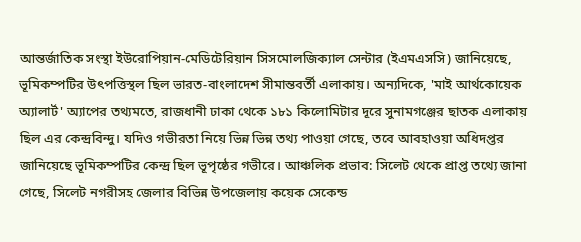আন্তর্জাতিক সংস্থা ইউরোপিয়ান-মেডিটেরিয়ান সিসমোলজিক্যাল সেন্টার (ইএমএসসি) জানিয়েছে, ভূমিকম্পটির উৎপত্তিস্থল ছিল ভারত-বাংলাদেশ সীমান্তবর্তী এলাকায়। অন্যদিকে, 'মাই আর্থকোয়েক অ্যালার্ট' অ্যাপের তথ্যমতে, রাজধানী ঢাকা থেকে ১৮১ কিলোমিটার দূরে সুনামগঞ্জের ছাতক এলাকায় ছিল এর কেন্দ্রবিন্দু। যদিও গভীরতা নিয়ে ভিন্ন ভিন্ন তথ্য পাওয়া গেছে, তবে আবহাওয়া অধিদপ্তর জানিয়েছে ভূমিকম্পটির কেন্দ্র ছিল ভূপৃষ্ঠের গভীরে। আঞ্চলিক প্রভাব: সিলেট থেকে প্রাপ্ত তথ্যে জানা গেছে, সিলেট নগরীসহ জেলার বিভিন্ন উপজেলায় কয়েক সেকেন্ড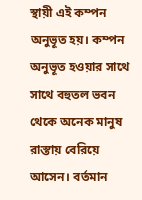স্থায়ী এই কম্পন অনুভূত হয়। কম্পন অনুভূত হওয়ার সাথে সাথে বহুতল ভবন থেকে অনেক মানুষ রাস্তায় বেরিয়ে আসেন। বর্তমান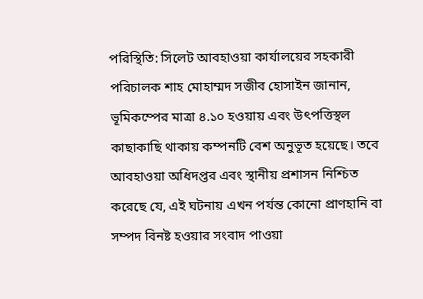পরিস্থিতি: সিলেট আবহাওয়া কার্যালয়ের সহকারী পরিচালক শাহ মোহাম্মদ সজীব হোসাইন জানান, ভূমিকম্পের মাত্রা ৪.১০ হওয়ায় এবং উৎপত্তিস্থল কাছাকাছি থাকায় কম্পনটি বেশ অনুভূত হয়েছে। তবে আবহাওয়া অধিদপ্তর এবং স্থানীয় প্রশাসন নিশ্চিত করেছে যে, এই ঘটনায় এখন পর্যন্ত কোনো প্রাণহানি বা সম্পদ বিনষ্ট হওয়ার সংবাদ পাওয়া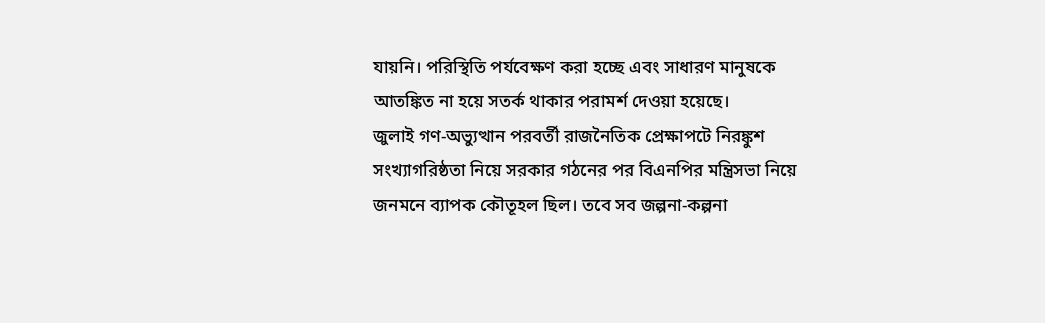যায়নি। পরিস্থিতি পর্যবেক্ষণ করা হচ্ছে এবং সাধারণ মানুষকে আতঙ্কিত না হয়ে সতর্ক থাকার পরামর্শ দেওয়া হয়েছে।
জুলাই গণ-অভ্যুত্থান পরবর্তী রাজনৈতিক প্রেক্ষাপটে নিরঙ্কুশ সংখ্যাগরিষ্ঠতা নিয়ে সরকার গঠনের পর বিএনপির মন্ত্রিসভা নিয়ে জনমনে ব্যাপক কৌতূহল ছিল। তবে সব জল্পনা-কল্পনা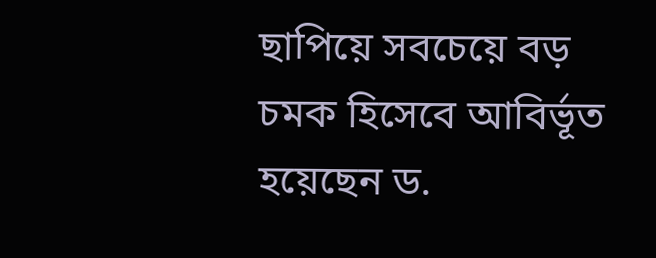ছাপিয়ে সবচেয়ে বড় চমক হিসেবে আবির্ভূত হয়েছেন ড.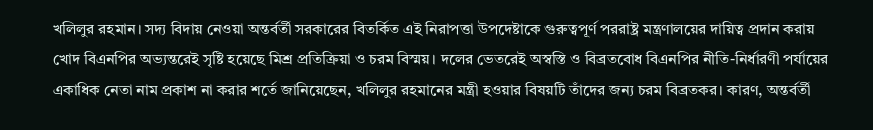খলিলুর রহমান। সদ্য বিদায় নেওয়া অন্তর্বর্তী সরকারের বিতর্কিত এই নিরাপত্তা উপদেষ্টাকে গুরুত্বপূর্ণ পররাষ্ট্র মন্ত্রণালয়ের দায়িত্ব প্রদান করায় খোদ বিএনপির অভ্যন্তরেই সৃষ্টি হয়েছে মিশ্র প্রতিক্রিয়া ও চরম বিস্ময়। দলের ভেতরেই অস্বস্তি ও বিব্রতবোধ বিএনপির নীতি-নির্ধারণী পর্যায়ের একাধিক নেতা নাম প্রকাশ না করার শর্তে জানিয়েছেন, খলিলুর রহমানের মন্ত্রী হওয়ার বিষয়টি তাঁদের জন্য চরম বিব্রতকর। কারণ, অন্তর্বর্তী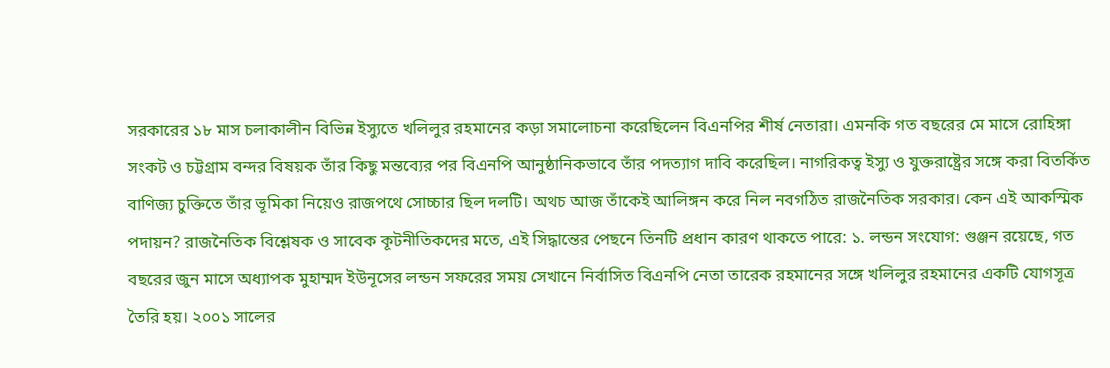সরকারের ১৮ মাস চলাকালীন বিভিন্ন ইস্যুতে খলিলুর রহমানের কড়া সমালোচনা করেছিলেন বিএনপির শীর্ষ নেতারা। এমনকি গত বছরের মে মাসে রোহিঙ্গা সংকট ও চট্টগ্রাম বন্দর বিষয়ক তাঁর কিছু মন্তব্যের পর বিএনপি আনুষ্ঠানিকভাবে তাঁর পদত্যাগ দাবি করেছিল। নাগরিকত্ব ইস্যু ও যুক্তরাষ্ট্রের সঙ্গে করা বিতর্কিত বাণিজ্য চুক্তিতে তাঁর ভূমিকা নিয়েও রাজপথে সোচ্চার ছিল দলটি। অথচ আজ তাঁকেই আলিঙ্গন করে নিল নবগঠিত রাজনৈতিক সরকার। কেন এই আকস্মিক পদায়ন? রাজনৈতিক বিশ্লেষক ও সাবেক কূটনীতিকদের মতে, এই সিদ্ধান্তের পেছনে তিনটি প্রধান কারণ থাকতে পারে: ১. লন্ডন সংযোগ: গুঞ্জন রয়েছে, গত বছরের জুন মাসে অধ্যাপক মুহাম্মদ ইউনূসের লন্ডন সফরের সময় সেখানে নির্বাসিত বিএনপি নেতা তারেক রহমানের সঙ্গে খলিলুর রহমানের একটি যোগসূত্র তৈরি হয়। ২০০১ সালের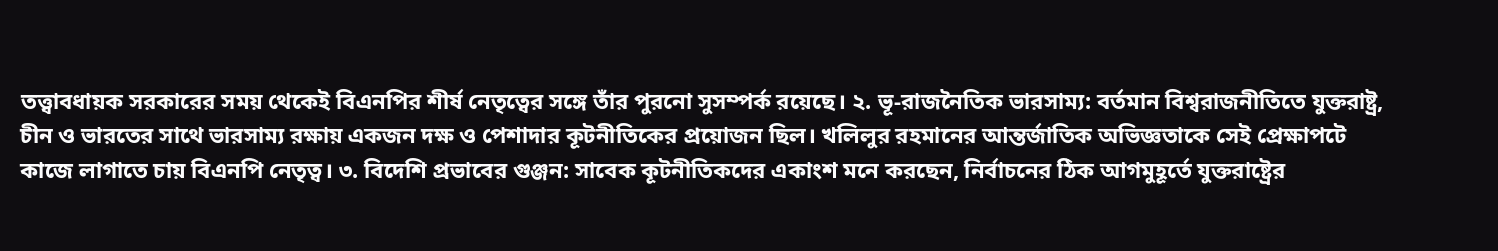তত্ত্বাবধায়ক সরকারের সময় থেকেই বিএনপির শীর্ষ নেতৃত্বের সঙ্গে তাঁর পুরনো সুসম্পর্ক রয়েছে। ২. ভূ-রাজনৈতিক ভারসাম্য: বর্তমান বিশ্বরাজনীতিতে যুক্তরাষ্ট্র, চীন ও ভারতের সাথে ভারসাম্য রক্ষায় একজন দক্ষ ও পেশাদার কূটনীতিকের প্রয়োজন ছিল। খলিলুর রহমানের আন্তর্জাতিক অভিজ্ঞতাকে সেই প্রেক্ষাপটে কাজে লাগাতে চায় বিএনপি নেতৃত্ব। ৩. বিদেশি প্রভাবের গুঞ্জন: সাবেক কূটনীতিকদের একাংশ মনে করছেন, নির্বাচনের ঠিক আগমুহূর্তে যুক্তরাষ্ট্রের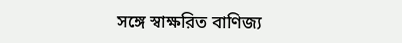সঙ্গে স্বাক্ষরিত বাণিজ্য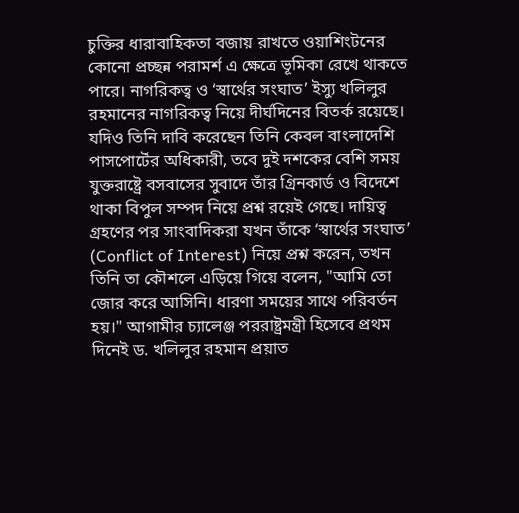চুক্তির ধারাবাহিকতা বজায় রাখতে ওয়াশিংটনের কোনো প্রচ্ছন্ন পরামর্শ এ ক্ষেত্রে ভূমিকা রেখে থাকতে পারে। নাগরিকত্ব ও ‘স্বার্থের সংঘাত’ ইস্যু খলিলুর রহমানের নাগরিকত্ব নিয়ে দীর্ঘদিনের বিতর্ক রয়েছে। যদিও তিনি দাবি করেছেন তিনি কেবল বাংলাদেশি পাসপোর্টের অধিকারী, তবে দুই দশকের বেশি সময় যুক্তরাষ্ট্রে বসবাসের সুবাদে তাঁর গ্রিনকার্ড ও বিদেশে থাকা বিপুল সম্পদ নিয়ে প্রশ্ন রয়েই গেছে। দায়িত্ব গ্রহণের পর সাংবাদিকরা যখন তাঁকে ‘স্বার্থের সংঘাত’ (Conflict of Interest) নিয়ে প্রশ্ন করেন, তখন তিনি তা কৌশলে এড়িয়ে গিয়ে বলেন, "আমি তো জোর করে আসিনি। ধারণা সময়ের সাথে পরিবর্তন হয়।" আগামীর চ্যালেঞ্জ পররাষ্ট্রমন্ত্রী হিসেবে প্রথম দিনেই ড. খলিলুর রহমান প্রয়াত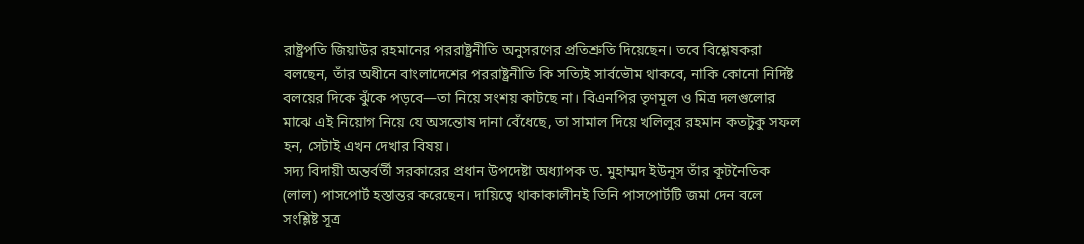রাষ্ট্রপতি জিয়াউর রহমানের পররাষ্ট্রনীতি অনুসরণের প্রতিশ্রুতি দিয়েছেন। তবে বিশ্লেষকরা বলছেন, তাঁর অধীনে বাংলাদেশের পররাষ্ট্রনীতি কি সত্যিই সার্বভৌম থাকবে, নাকি কোনো নির্দিষ্ট বলয়ের দিকে ঝুঁকে পড়বে—তা নিয়ে সংশয় কাটছে না। বিএনপির তৃণমূল ও মিত্র দলগুলোর মাঝে এই নিয়োগ নিয়ে যে অসন্তোষ দানা বেঁধেছে, তা সামাল দিয়ে খলিলুর রহমান কতটুকু সফল হন, সেটাই এখন দেখার বিষয়।
সদ্য বিদায়ী অন্তর্বর্তী সরকারের প্রধান উপদেষ্টা অধ্যাপক ড. মুহাম্মদ ইউনূস তাঁর কূটনৈতিক (লাল) পাসপোর্ট হস্তান্তর করেছেন। দায়িত্বে থাকাকালীনই তিনি পাসপোর্টটি জমা দেন বলে সংশ্লিষ্ট সূত্র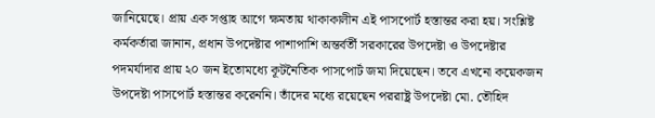জানিয়েছে। প্রায় এক সপ্তাহ আগে ক্ষমতায় থাকাকালীন এই পাসপোর্ট হস্তান্তর করা হয়। সংশ্লিষ্ট কর্মকর্তারা জানান, প্রধান উপদেষ্টার পাশাপাশি অন্তর্বর্তী সরকারের উপদেষ্টা ও উপদেষ্টার পদমর্যাদার প্রায় ২০ জন ইতোমধ্যে কূটনৈতিক পাসপোর্ট জমা দিয়েছেন। তবে এখনো কয়েকজন উপদেষ্টা পাসপোর্ট হস্তান্তর করেননি। তাঁদের মধ্যে রয়েছেন পররাষ্ট্র উপদেষ্টা মো. তৌহিদ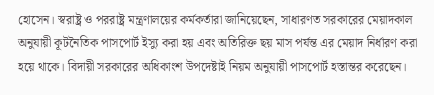হোসেন। স্বরাষ্ট্র ও পররাষ্ট্র মন্ত্রণালয়ের কর্মকর্তারা জানিয়েছেন, সাধারণত সরকারের মেয়াদকাল অনুযায়ী কূটনৈতিক পাসপোর্ট ইস্যু করা হয় এবং অতিরিক্ত ছয় মাস পর্যন্ত এর মেয়াদ নির্ধারণ করা হয়ে থাকে। বিদায়ী সরকারের অধিকাংশ উপদেষ্টাই নিয়ম অনুযায়ী পাসপোর্ট হস্তান্তর করেছেন।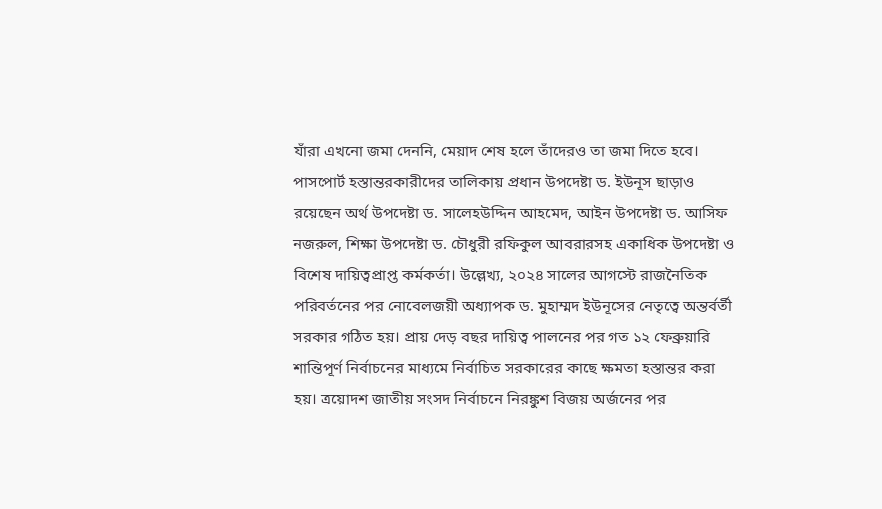যাঁরা এখনো জমা দেননি, মেয়াদ শেষ হলে তাঁদেরও তা জমা দিতে হবে। পাসপোর্ট হস্তান্তরকারীদের তালিকায় প্রধান উপদেষ্টা ড. ইউনূস ছাড়াও রয়েছেন অর্থ উপদেষ্টা ড. সালেহউদ্দিন আহমেদ, আইন উপদেষ্টা ড. আসিফ নজরুল, শিক্ষা উপদেষ্টা ড. চৌধুরী রফিকুল আবরারসহ একাধিক উপদেষ্টা ও বিশেষ দায়িত্বপ্রাপ্ত কর্মকর্তা। উল্লেখ্য, ২০২৪ সালের আগস্টে রাজনৈতিক পরিবর্তনের পর নোবেলজয়ী অধ্যাপক ড. মুহাম্মদ ইউনূসের নেতৃত্বে অন্তর্বর্তী সরকার গঠিত হয়। প্রায় দেড় বছর দায়িত্ব পালনের পর গত ১২ ফেব্রুয়ারি শান্তিপূর্ণ নির্বাচনের মাধ্যমে নির্বাচিত সরকারের কাছে ক্ষমতা হস্তান্তর করা হয়। ত্রয়োদশ জাতীয় সংসদ নির্বাচনে নিরঙ্কুশ বিজয় অর্জনের পর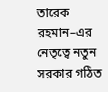তারেক রহমান–এর নেতৃত্বে নতুন সরকার গঠিত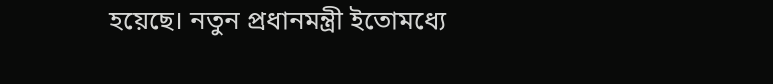হয়েছে। নতুন প্রধানমন্ত্রী ইতোমধ্যে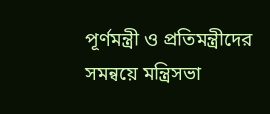পূর্ণমন্ত্রী ও প্রতিমন্ত্রীদের সমন্বয়ে মন্ত্রিসভা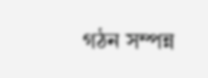গঠন সম্পন্ন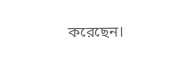করেছেন।